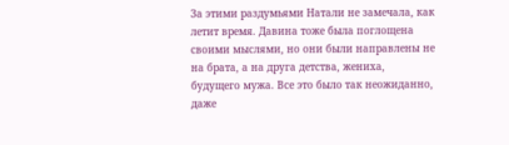За этими раздумьями Натали не замечала, как летит время. Давина тоже была поглощена своими мыслями, но они были направлены не на брата, а на друга детства, жениха, будущего мужа. Все это было так неожиданно, даже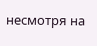несмотря на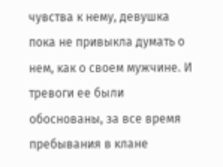чувства к нему, девушка пока не привыкла думать о нем, как о своем мужчине. И тревоги ее были обоснованы, за все время пребывания в клане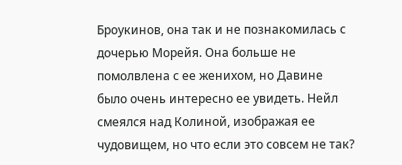Броукинов, она так и не познакомилась с дочерью Морейя. Она больше не помолвлена с ее женихом, но Давине было очень интересно ее увидеть. Нейл смеялся над Колиной, изображая ее чудовищем, но что если это совсем не так?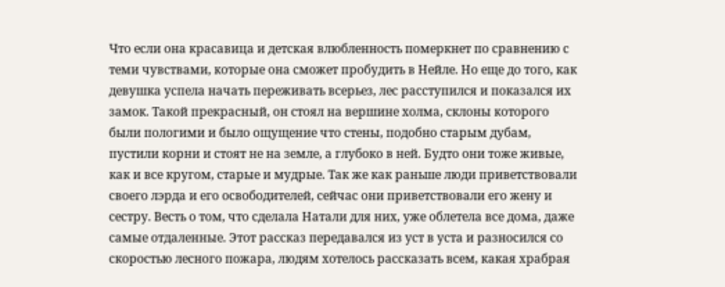Что если она красавица и детская влюбленность померкнет по сравнению с теми чувствами, которые она сможет пробудить в Нейле. Но еще до того, как девушка успела начать переживать всерьез, лес расступился и показался их замок. Такой прекрасный, он стоял на вершине холма, склоны которого были пологими и было ощущение что стены, подобно старым дубам, пустили корни и стоят не на земле, а глубоко в ней. Будто они тоже живые, как и все кругом, старые и мудрые. Так же как раньше люди приветствовали своего лэрда и его освободителей, сейчас они приветствовали его жену и сестру. Весть о том, что сделала Натали для них, уже облетела все дома, даже самые отдаленные. Этот рассказ передавался из уст в уста и разносился со скоростью лесного пожара, людям хотелось рассказать всем, какая храбрая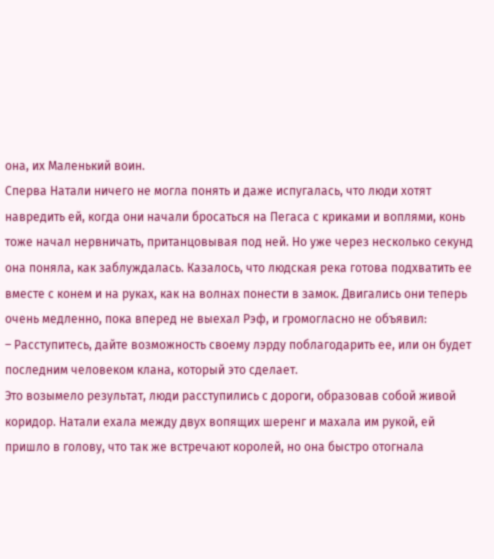она, их Маленький воин.
Сперва Натали ничего не могла понять и даже испугалась, что люди хотят навредить ей, когда они начали бросаться на Пегаса с криками и воплями, конь тоже начал нервничать, пританцовывая под ней. Но уже через несколько секунд она поняла, как заблуждалась. Казалось, что людская река готова подхватить ее вместе с конем и на руках, как на волнах понести в замок. Двигались они теперь очень медленно, пока вперед не выехал Рэф, и громогласно не объявил:
– Расступитесь, дайте возможность своему лэрду поблагодарить ее, или он будет последним человеком клана, который это сделает.
Это возымело результат, люди расступились с дороги, образовав собой живой коридор. Натали ехала между двух вопящих шеренг и махала им рукой, ей пришло в голову, что так же встречают королей, но она быстро отогнала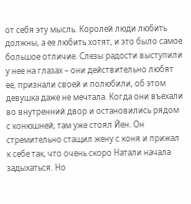от себя эту мысль. Королей люди любить должны, а ее любить хотят, и это было самое большое отличие. Слезы радости выступили у нее на глазах – они действительно любят ее, признали своей и полюбили, об этом девушка даже не мечтала. Когда они въехали во внутренний двор и остановились рядом с конюшней, там уже стоял Йен. Он стремительно стащил жену с коня и прижал к себе так, что очень скоро Натали начала задыхаться. Но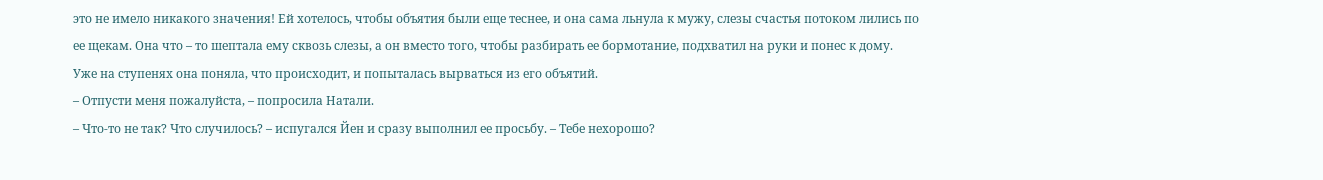это не имело никакого значения! Ей хотелось, чтобы объятия были еще теснее, и она сама льнула к мужу, слезы счастья потоком лились по ее щекам. Она что – то шептала ему сквозь слезы, а он вместо того, чтобы разбирать ее бормотание, подхватил на руки и понес к дому. Уже на ступенях она поняла, что происходит, и попыталась вырваться из его объятий.
– Отпусти меня пожалуйста, – попросила Натали.
– Что-то не так? Что случилось? – испугался Йен и сразу выполнил ее просьбу. – Тебе нехорошо?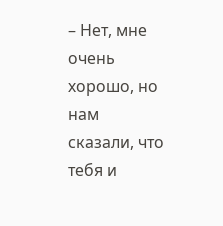– Нет, мне очень хорошо, но нам сказали, что тебя и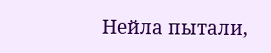Нейла пытали,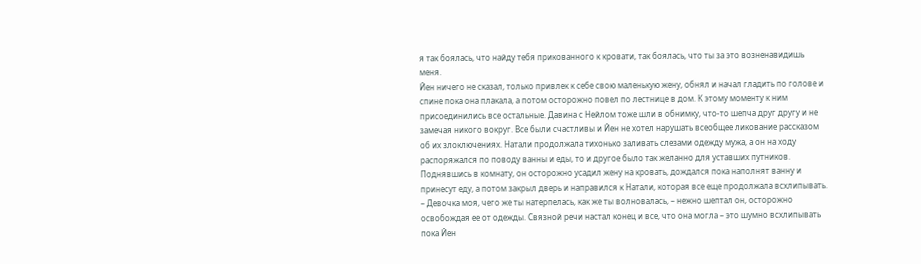я так боялась, что найду тебя прикованного к кровати, так боялась, что ты за это возненавидишь меня.
Йен ничего не сказал, только привлек к себе свою маленькую жену, обнял и начал гладить по голове и спине пока она плакала, а потом осторожно повел по лестнице в дом. К этому моменту к ним присоединились все остальные. Давина с Нейлом тоже шли в обнимку, что-то шепча друг другу и не замечая никого вокруг. Все были счастливы и Йен не хотел нарушать всеобщее ликование рассказом об их злоключениях. Натали продолжала тихонько заливать слезами одежду мужа, а он на ходу распоряжался по поводу ванны и еды, то и другое было так желанно для уставших путников. Поднявшись в комнату, он осторожно усадил жену на кровать, дождался пока наполнят ванну и принесут еду, а потом закрыл дверь и направился к Натали, которая все еще продолжала всхлипывать.
– Девочка моя, чего же ты натерпелась, как же ты волновалась, – нежно шептал он, осторожно освобождая ее от одежды. Связной речи настал конец и все, что она могла – это шумно всхлипывать пока Йен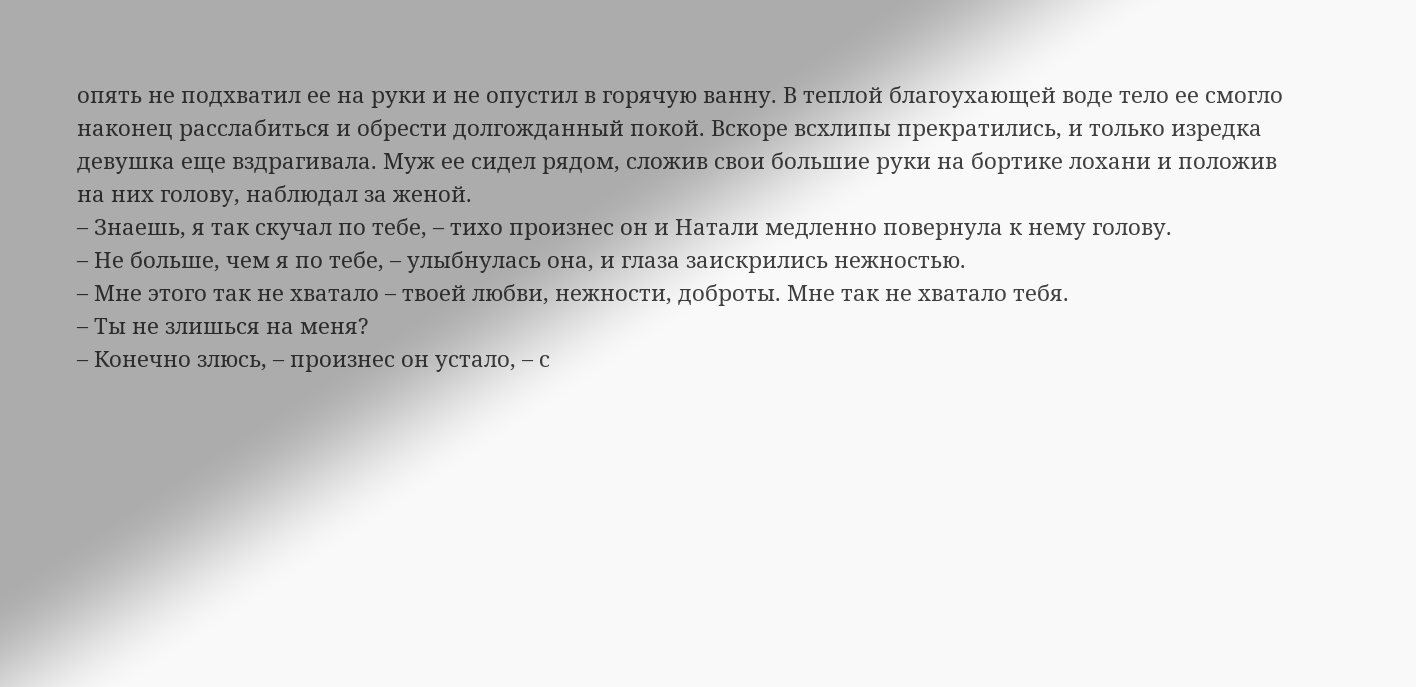опять не подхватил ее на руки и не опустил в горячую ванну. В теплой благоухающей воде тело ее смогло наконец расслабиться и обрести долгожданный покой. Вскоре всхлипы прекратились, и только изредка девушка еще вздрагивала. Муж ее сидел рядом, сложив свои большие руки на бортике лохани и положив на них голову, наблюдал за женой.
– Знаешь, я так скучал по тебе, – тихо произнес он и Натали медленно повернула к нему голову.
– Не больше, чем я по тебе, – улыбнулась она, и глаза заискрились нежностью.
– Мне этого так не хватало – твоей любви, нежности, доброты. Мне так не хватало тебя.
– Ты не злишься на меня?
– Конечно злюсь, – произнес он устало, – с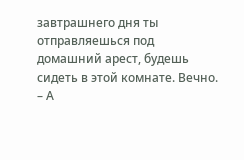завтрашнего дня ты отправляешься под домашний арест, будешь сидеть в этой комнате. Вечно.
– А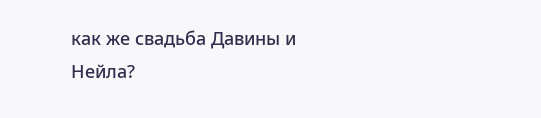как же свадьба Давины и Нейла?